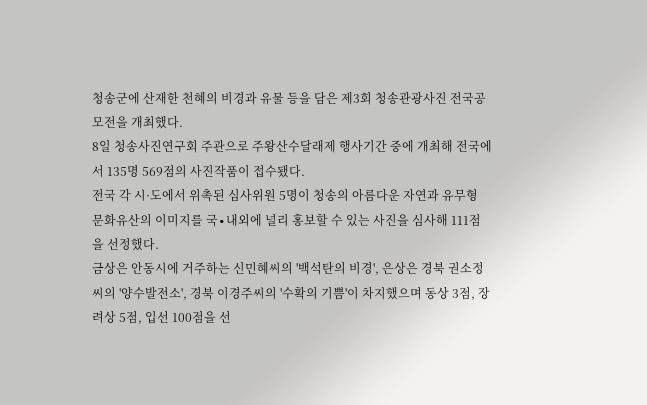청송군에 산재한 천혜의 비경과 유물 등을 담은 제3회 청송관광사진 전국공모전을 개최했다.
8일 청송사진연구회 주관으로 주왕산수달래제 행사기간 중에 개최해 전국에서 135명 569점의 사진작품이 접수됐다.
전국 각 시·도에서 위촉된 심사위원 5명이 청송의 아름다운 자연과 유무형 문화유산의 이미지를 국∙내외에 널리 홍보할 수 있는 사진을 심사해 111점을 선정했다.
금상은 안동시에 거주하는 신민혜씨의 '백석탄의 비경', 은상은 경북 권소정씨의 '양수발전소', 경북 이경주씨의 '수확의 기쁨'이 차지했으며 동상 3점, 장려상 5점, 입선 100점을 선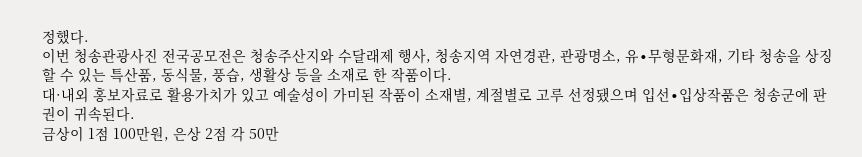정했다.
이번 청송관광사진 전국공모전은 청송주산지와 수달래제 행사, 청송지역 자연경관, 관광명소, 유∙무형문화재, 기타 청송을 상징할 수 있는 특산품, 동식물, 풍습, 생활상 등을 소재로 한 작품이다.
대·내외 홍보자료로 활용가치가 있고 예술성이 가미된 작품이 소재별, 계절별로 고루 선정됐으며 입선∙입상작품은 청송군에 판권이 귀속된다.
금상이 1점 100만원, 은상 2점 각 50만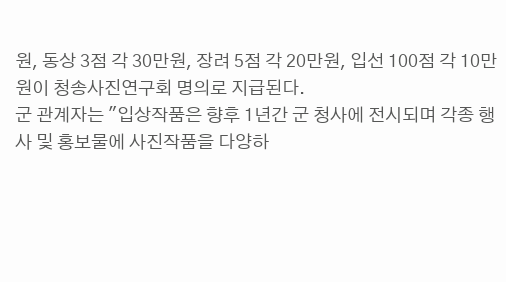원, 동상 3점 각 30만원, 장려 5점 각 20만원, 입선 100점 각 10만원이 청송사진연구회 명의로 지급된다.
군 관계자는 "입상작품은 향후 1년간 군 청사에 전시되며 각종 행사 및 홍보물에 사진작품을 다양하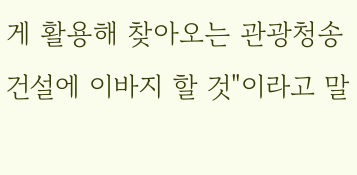게 활용해 찾아오는 관광청송 건설에 이바지 할 것"이라고 말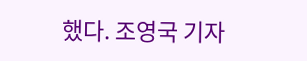했다. 조영국 기자